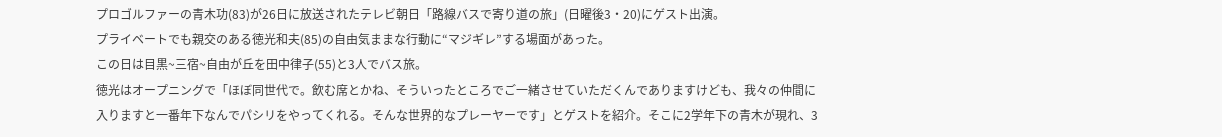プロゴルファーの青木功(83)が26日に放送されたテレビ朝日「路線バスで寄り道の旅」(日曜後3・20)にゲスト出演。
プライベートでも親交のある徳光和夫(85)の自由気ままな行動に“マジギレ”する場面があった。
この日は目黒~三宿~自由が丘を田中律子(55)と3人でバス旅。
徳光はオープニングで「ほぼ同世代で。飲む席とかね、そういったところでご一緒させていただくんでありますけども、我々の仲間に入りますと一番年下なんでパシリをやってくれる。そんな世界的なプレーヤーです」とゲストを紹介。そこに2学年下の青木が現れ、3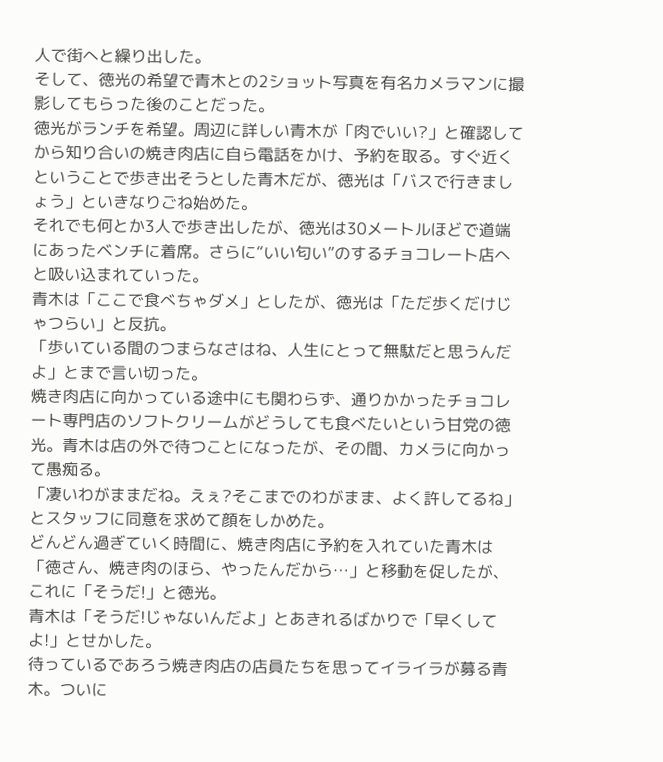人で街へと繰り出した。
そして、徳光の希望で青木との2ショット写真を有名カメラマンに撮影してもらった後のことだった。
徳光がランチを希望。周辺に詳しい青木が「肉でいい?」と確認してから知り合いの焼き肉店に自ら電話をかけ、予約を取る。すぐ近くということで歩き出そうとした青木だが、徳光は「バスで行きましょう」といきなりごね始めた。
それでも何とか3人で歩き出したが、徳光は30メートルほどで道端にあったベンチに着席。さらに“いい匂い”のするチョコレート店へと吸い込まれていった。
青木は「ここで食べちゃダメ」としたが、徳光は「ただ歩くだけじゃつらい」と反抗。
「歩いている間のつまらなさはね、人生にとって無駄だと思うんだよ」とまで言い切った。
焼き肉店に向かっている途中にも関わらず、通りかかったチョコレート専門店のソフトクリームがどうしても食べたいという甘党の徳光。青木は店の外で待つことになったが、その間、カメラに向かって愚痴る。
「凄いわがままだね。えぇ?そこまでのわがまま、よく許してるね」とスタッフに同意を求めて顔をしかめた。
どんどん過ぎていく時間に、焼き肉店に予約を入れていた青木は「徳さん、焼き肉のほら、やったんだから…」と移動を促したが、これに「そうだ!」と徳光。
青木は「そうだ!じゃないんだよ」とあきれるばかりで「早くしてよ!」とせかした。
待っているであろう焼き肉店の店員たちを思ってイライラが募る青木。ついに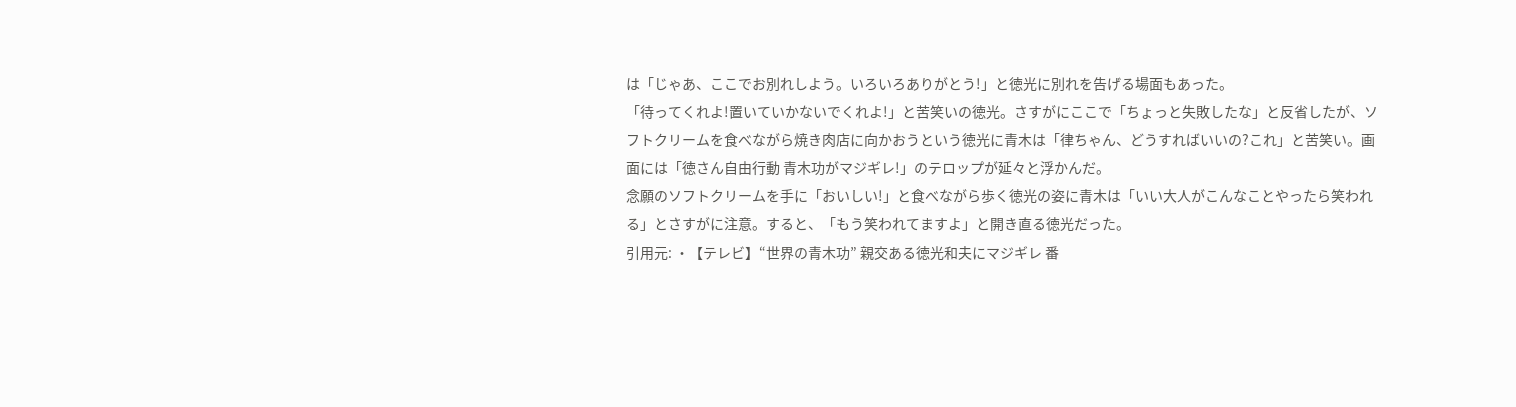は「じゃあ、ここでお別れしよう。いろいろありがとう!」と徳光に別れを告げる場面もあった。
「待ってくれよ!置いていかないでくれよ!」と苦笑いの徳光。さすがにここで「ちょっと失敗したな」と反省したが、ソフトクリームを食べながら焼き肉店に向かおうという徳光に青木は「律ちゃん、どうすればいいの?これ」と苦笑い。画面には「徳さん自由行動 青木功がマジギレ!」のテロップが延々と浮かんだ。
念願のソフトクリームを手に「おいしい!」と食べながら歩く徳光の姿に青木は「いい大人がこんなことやったら笑われる」とさすがに注意。すると、「もう笑われてますよ」と開き直る徳光だった。
引用元: ・【テレビ】“世界の青木功” 親交ある徳光和夫にマジギレ 番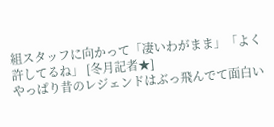組スタッフに向かって「凄いわがまま」「よく許してるね」 [冬月記者★]
やっぱり昔のレジェンドはぶっ飛んでて面白い